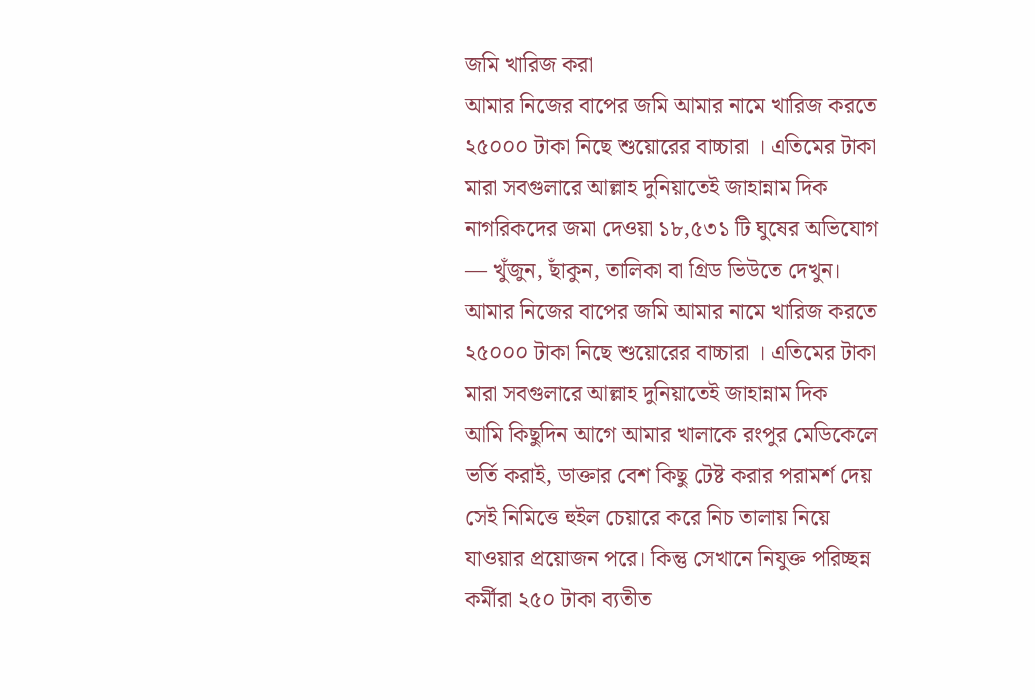জমি খারিজ করা
আমার নিজের বাপের জমি আমার নামে খারিজ করতে ২৫০০০ টাকা নিছে শুয়োরের বাচ্চারা । এতিমের টাকা মারা সবগুলারে আল্লাহ দুনিয়াতেই জাহান্নাম দিক
নাগরিকদের জমা দেওয়া ১৮,৫৩১ টি ঘুষের অভিযোগ — খুঁজুন, ছাঁকুন, তালিকা বা গ্রিড ভিউতে দেখুন।
আমার নিজের বাপের জমি আমার নামে খারিজ করতে ২৫০০০ টাকা নিছে শুয়োরের বাচ্চারা । এতিমের টাকা মারা সবগুলারে আল্লাহ দুনিয়াতেই জাহান্নাম দিক
আমি কিছুদিন আগে আমার খালাকে রংপুর মেডিকেলে ভর্তি করাই, ডাক্তার বেশ কিছু টেষ্ট করার পরামর্শ দেয় সেই নিমিত্তে হুইল চেয়ারে করে নিচ তালায় নিয়ে যাওয়ার প্রয়োজন পরে। কিন্তু সেখানে নিযুক্ত পরিচ্ছন্ন কর্মীরা ২৫০ টাকা ব্যতীত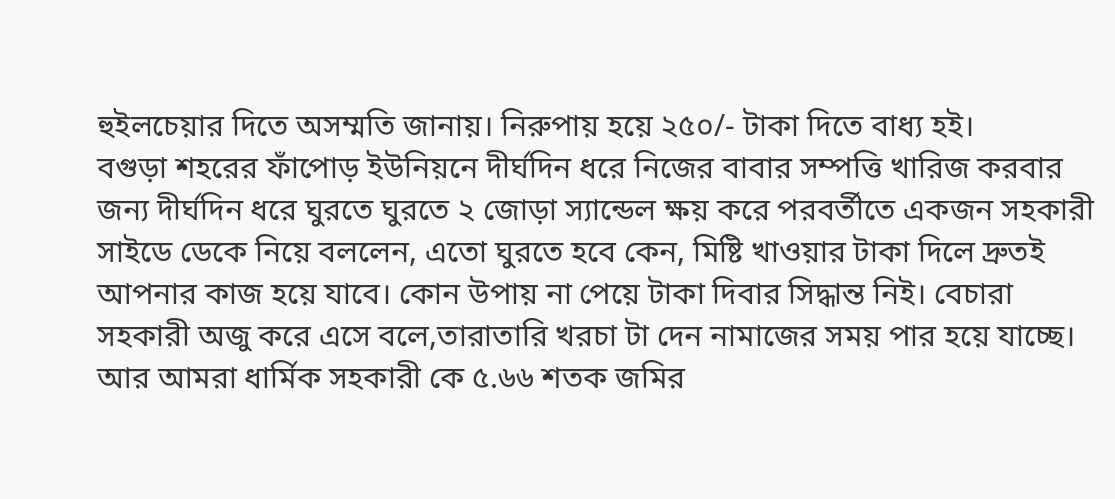হুইলচেয়ার দিতে অসম্মতি জানায়। নিরুপায় হয়ে ২৫০/- টাকা দিতে বাধ্য হই।
বগুড়া শহরের ফাঁপোড় ইউনিয়নে দীর্ঘদিন ধরে নিজের বাবার সম্পত্তি খারিজ করবার জন্য দীর্ঘদিন ধরে ঘুরতে ঘুরতে ২ জোড়া স্যান্ডেল ক্ষয় করে পরবর্তীতে একজন সহকারী সাইডে ডেকে নিয়ে বললেন, এতো ঘুরতে হবে কেন, মিষ্টি খাওয়ার টাকা দিলে দ্রুতই আপনার কাজ হয়ে যাবে। কোন উপায় না পেয়ে টাকা দিবার সিদ্ধান্ত নিই। বেচারা সহকারী অজু করে এসে বলে,তারাতারি খরচা টা দেন নামাজের সময় পার হয়ে যাচ্ছে। আর আমরা ধার্মিক সহকারী কে ৫.৬৬ শতক জমির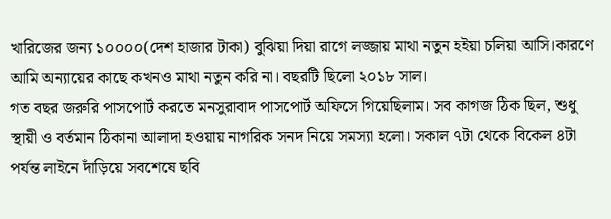খারিজের জন্য ১০০০০(দেশ হাজার টাকা) বুঝিয়া দিয়া রাগে লজ্জায় মাথা নতুন হইয়া চলিয়া আসি।কারণে আমি অন্যায়ের কাছে কখনও মাথা নতুন করি না। বছরটি ছিলো ২০১৮ সাল।
গত বছর জরুরি পাসপোর্ট করতে মনসুরাবাদ পাসপোর্ট অফিসে গিয়েছিলাম। সব কাগজ ঠিক ছিল, শুধু স্থায়ী ও বর্তমান ঠিকানা আলাদা হওয়ায় নাগরিক সনদ নিয়ে সমস্যা হলো। সকাল ৭টা থেকে বিকেল ৪টা পর্যন্ত লাইনে দাঁড়িয়ে সবশেষে ছবি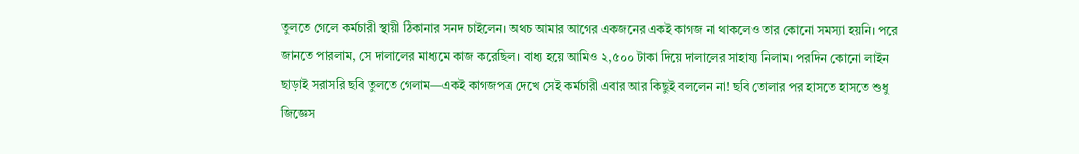তুলতে গেলে কর্মচারী স্থায়ী ঠিকানার সনদ চাইলেন। অথচ আমার আগের একজনের একই কাগজ না থাকলেও তার কোনো সমস্যা হয়নি। পরে জানতে পারলাম, সে দালালের মাধ্যমে কাজ করেছিল। বাধ্য হয়ে আমিও ২,৫০০ টাকা দিয়ে দালালের সাহায্য নিলাম। পরদিন কোনো লাইন ছাড়াই সরাসরি ছবি তুলতে গেলাম—একই কাগজপত্র দেখে সেই কর্মচারী এবার আর কিছুই বললেন না! ছবি তোলার পর হাসতে হাসতে শুধু জিজ্ঞেস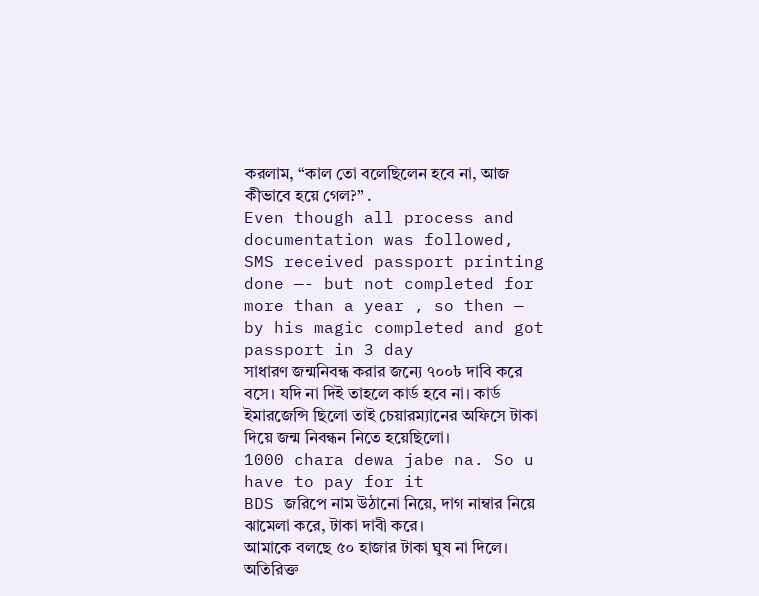করলাম, “কাল তো বলেছিলেন হবে না, আজ কীভাবে হয়ে গেল?” .
Even though all process and documentation was followed, SMS received passport printing done —- but not completed for more than a year , so then — by his magic completed and got passport in 3 day
সাধারণ জন্মনিবন্ধ করার জন্যে ৭০০৳ দাবি করে বসে। যদি না দিই তাহলে কার্ড হবে না। কার্ড ইমারজেন্সি ছিলো তাই চেয়ারম্যানের অফিসে টাকা দিয়ে জন্ম নিবন্ধন নিতে হয়েছিলো।
1000 chara dewa jabe na. So u have to pay for it
BDS জরিপে নাম উঠানো নিয়ে, দাগ নাম্বার নিয়ে ঝামেলা করে, টাকা দাবী করে।
আমাকে বলছে ৫০ হাজার টাকা ঘুষ না দিলে। অতিরিক্ত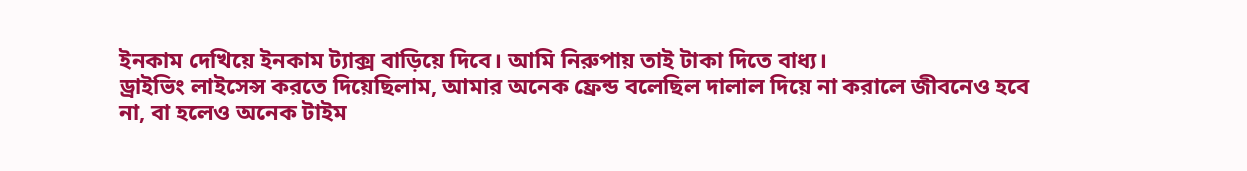ইনকাম দেখিয়ে ইনকাম ট্যাক্স বাড়িয়ে দিবে। আমি নিরুপায় তাই টাকা দিতে বাধ্য।
ড্রাইভিং লাইসেন্স করতে দিয়েছিলাম, আমার অনেক ফ্রেন্ড বলেছিল দালাল দিয়ে না করালে জীবনেও হবে না, বা হলেও অনেক টাইম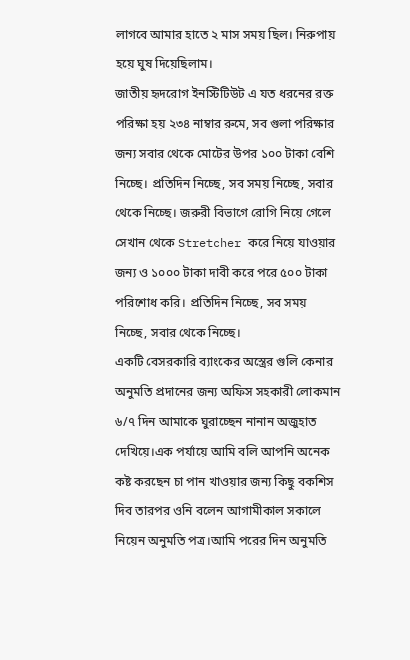লাগবে আমার হাতে ২ মাস সময় ছিল। নিরুপায় হয়ে ঘুষ দিয়েছিলাম।
জাতীয় হৃদরোগ ইনস্টিটিউট এ যত ধরনের রক্ত পরিক্ষা হয় ২৩৪ নাম্বার রুমে, সব গুলা পরিক্ষার জন্য সবার থেকে মোটের উপর ১০০ টাকা বেশি নিচ্ছে। প্রতিদিন নিচ্ছে, সব সময় নিচ্ছে, সবার থেকে নিচ্ছে। জরুরী বিভাগে রোগি নিয়ে গেলে সেখান থেকে Stretcher করে নিয়ে যাওয়ার জন্য ও ১০০০ টাকা দাবী করে পরে ৫০০ টাকা পরিশোধ করি। প্রতিদিন নিচ্ছে, সব সময় নিচ্ছে, সবার থেকে নিচ্ছে।
একটি বেসরকারি ব্যাংকের অস্ত্রের গুলি কেনার অনুমতি প্রদানের জন্য অফিস সহকারী লোকমান ৬/৭ দিন আমাকে ঘুরাচ্ছেন নানান অজুহাত দেখিয়ে।এক পর্যায়ে আমি বলি আপনি অনেক কষ্ট করছেন চা পান খাওয়ার জন্য কিছু বকশিস দিব তারপর ওনি বলেন আগামীকাল সকালে নিয়েন অনুমতি পত্র।আমি পরের দিন অনুমতি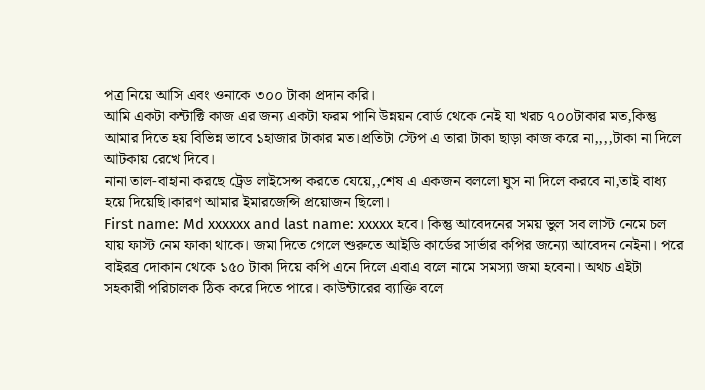পত্র নিয়ে আসি এবং ওনাকে ৩০০ টাকা প্রদান করি।
আমি একটা কন্টাক্টি কাজ এর জন্য একটা ফরম পানি উন্নয়ন বোর্ড থেকে নেই যা খরচ ৭০০টাকার মত,কিন্তু আমার দিতে হয় বিভিন্ন ভাবে ১হাজার টাকার মত।প্রতিটা স্টেপ এ তারা টাকা ছাড়া কাজ করে না,,,,টাকা না দিলে আটকায় রেখে দিবে।
নানা তাল-বাহানা করছে ট্রেড লাইসেন্স করতে যেয়ে,,শেষ এ একজন বললো ঘুস না দিলে করবে না,তাই বাধ্য হয়ে দিয়েছি।কারণ আমার ইমারজেন্সি প্রয়োজন ছিলো।
First name: Md xxxxxx and last name: xxxxx হবে। কিন্তু আবেদনের সময় ভুল সব লাস্ট নেমে চল যায় ফাস্ট নেম ফাকা থাকে। জমা দিতে গেলে শুরুতে আইডি কার্ডের সার্ভার কপির জন্যো আবেদন নেইনা। পরে বাইরব্র দোকান থেকে ১৫০ টাকা দিয়ে কপি এনে দিলে এবাএ বলে নামে সমস্যা জমা হবেনা। অথচ এইটা সহকারী পরিচালক ঠিক করে দিতে পারে। কাউন্টারের ব্যাক্তি বলে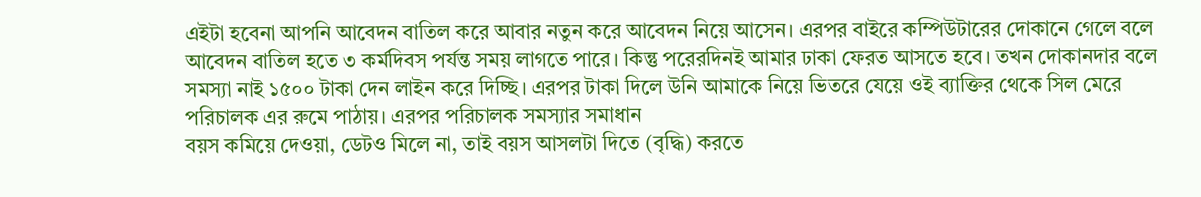এইটা হবেনা আপনি আবেদন বাতিল করে আবার নতুন করে আবেদন নিয়ে আসেন। এরপর বাইরে কম্পিউটারের দোকানে গেলে বলে আবেদন বাতিল হতে ৩ কর্মদিবস পর্যন্ত সময় লাগতে পারে। কিন্তু পরেরদিনই আমার ঢাকা ফেরত আসতে হবে। তখন দোকানদার বলে সমস্যা নাই ১৫০০ টাকা দেন লাইন করে দিচ্ছি। এরপর টাকা দিলে উনি আমাকে নিয়ে ভিতরে যেয়ে ওই ব্যাক্তির থেকে সিল মেরে পরিচালক এর রুমে পাঠায়। এরপর পরিচালক সমস্যার সমাধান
বয়স কমিয়ে দেওয়া, ডেটও মিলে না, তাই বয়স আসলটা দিতে (বৃদ্ধি) করতে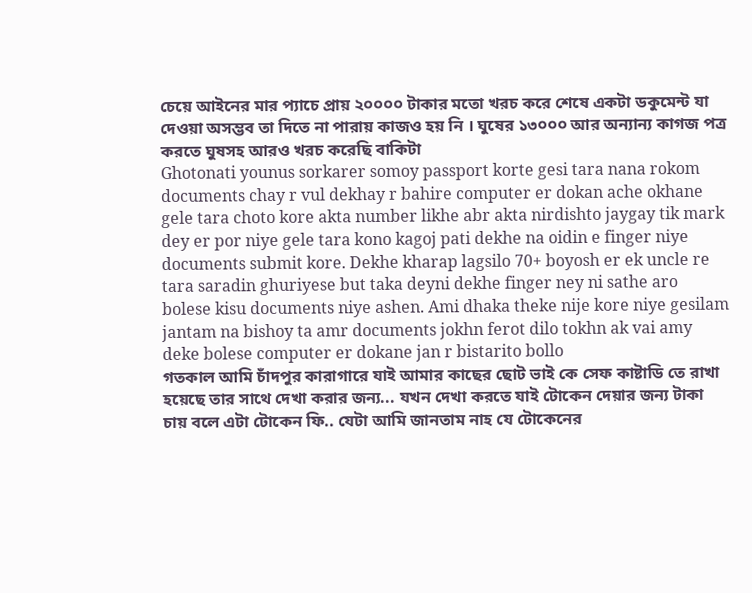চেয়ে আইনের মার প্যাচে প্রায় ২০০০০ টাকার মতো খরচ করে শেষে একটা ডকুমেন্ট যা দেওয়া অসম্ভব তা দিতে না পারায় কাজও হয় নি । ঘুষের ১৩০০০ আর অন্যান্য কাগজ পত্র করতে ঘুষসহ আরও খরচ করেছি বাকিটা
Ghotonati younus sorkarer somoy passport korte gesi tara nana rokom documents chay r vul dekhay r bahire computer er dokan ache okhane gele tara choto kore akta number likhe abr akta nirdishto jaygay tik mark dey er por niye gele tara kono kagoj pati dekhe na oidin e finger niye documents submit kore. Dekhe kharap lagsilo 70+ boyosh er ek uncle re tara saradin ghuriyese but taka deyni dekhe finger ney ni sathe aro bolese kisu documents niye ashen. Ami dhaka theke nije kore niye gesilam jantam na bishoy ta amr documents jokhn ferot dilo tokhn ak vai amy deke bolese computer er dokane jan r bistarito bollo
গতকাল আমি চাঁদপুর কারাগারে যাই আমার কাছের ছোট ভাই কে সেফ কাষ্টাডি তে রাখা হয়েছে তার সাথে দেখা করার জন্য... যখন দেখা করতে যাই টোকেন দেয়ার জন্য টাকা চায় বলে এটা টোকেন ফি.. যেটা আমি জানতাম নাহ যে টোকেনের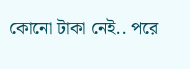কোনো টাকা নেই.. পরে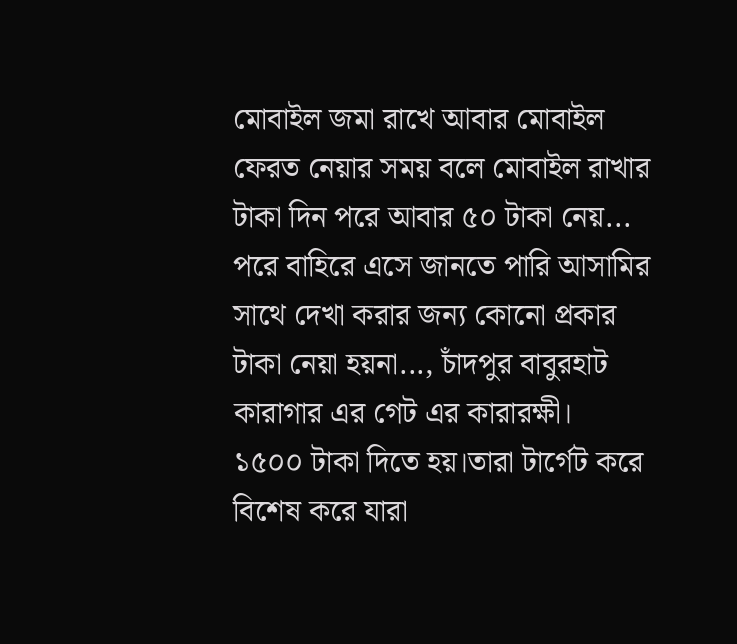মোবাইল জমা রাখে আবার মোবাইল ফেরত নেয়ার সময় বলে মোবাইল রাখার টাকা দিন পরে আবার ৫০ টাকা নেয়... পরে বাহিরে এসে জানতে পারি আসামির সাথে দেখা করার জন্য কোনো প্রকার টাকা নেয়া হয়না..., চাঁদপুর বাবুরহাট কারাগার এর গেট এর কারারক্ষী।
১৫০০ টাকা দিতে হয়।তারা টার্গেট করে বিশেষ করে যারা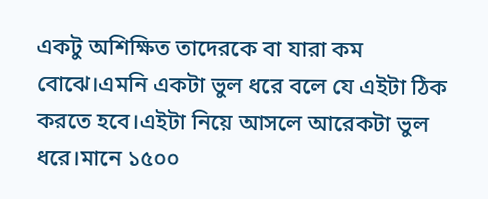একটু অশিক্ষিত তাদেরকে বা যারা কম বোঝে।এমনি একটা ভুল ধরে বলে যে এইটা ঠিক করতে হবে।এইটা নিয়ে আসলে আরেকটা ভুল ধরে।মানে ১৫০০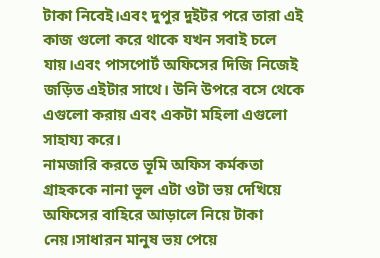টাকা নিবেই।এবং দুপুর দুইটর পরে তারা এই কাজ গুলো করে থাকে যখন সবাই চলে যায়।এবং পাসপোর্ট অফিসের দিজি নিজেই জড়িত এইটার সাথে। উনি উপরে বসে থেকে এগুলো করায় এবং একটা মহিলা এগুলো সাহায্য করে।
নামজারি করতে ভূমি অফিস কর্মকতা গ্রাহককে নানা ভূল এটা ওটা ভয় দেখিয়ে অফিসের বাহিরে আড়ালে নিয়ে টাকা নেয়।সাধারন মানুষ ভয় পেয়ে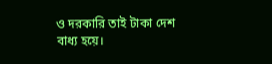ও দরকারি তাই টাকা দেশ বাধ্য হয়ে।